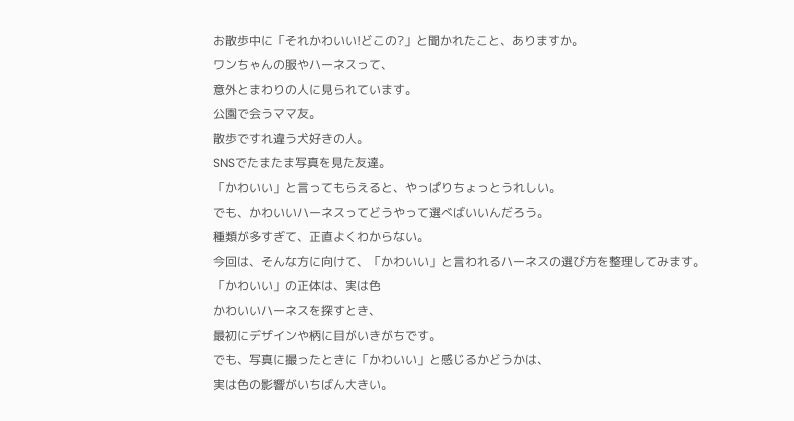お散歩中に「それかわいい!どこの?」と聞かれたこと、ありますか。
ワンちゃんの服やハーネスって、
意外とまわりの人に見られています。
公園で会うママ友。
散歩ですれ違う犬好きの人。
SNSでたまたま写真を見た友達。
「かわいい」と言ってもらえると、やっぱりちょっとうれしい。
でも、かわいいハーネスってどうやって選べばいいんだろう。
種類が多すぎて、正直よくわからない。
今回は、そんな方に向けて、「かわいい」と言われるハーネスの選び方を整理してみます。
「かわいい」の正体は、実は色
かわいいハーネスを探すとき、
最初にデザインや柄に目がいきがちです。
でも、写真に撮ったときに「かわいい」と感じるかどうかは、
実は色の影響がいちばん大きい。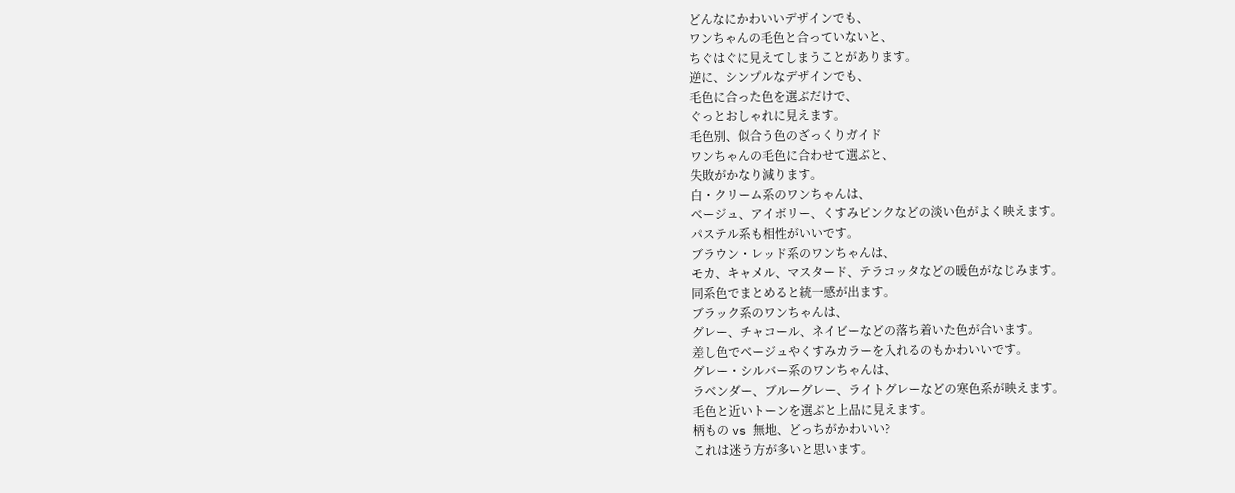どんなにかわいいデザインでも、
ワンちゃんの毛色と合っていないと、
ちぐはぐに見えてしまうことがあります。
逆に、シンプルなデザインでも、
毛色に合った色を選ぶだけで、
ぐっとおしゃれに見えます。
毛色別、似合う色のざっくりガイド
ワンちゃんの毛色に合わせて選ぶと、
失敗がかなり減ります。
白・クリーム系のワンちゃんは、
ベージュ、アイボリー、くすみピンクなどの淡い色がよく映えます。
パステル系も相性がいいです。
ブラウン・レッド系のワンちゃんは、
モカ、キャメル、マスタード、テラコッタなどの暖色がなじみます。
同系色でまとめると統一感が出ます。
ブラック系のワンちゃんは、
グレー、チャコール、ネイビーなどの落ち着いた色が合います。
差し色でベージュやくすみカラーを入れるのもかわいいです。
グレー・シルバー系のワンちゃんは、
ラベンダー、ブルーグレー、ライトグレーなどの寒色系が映えます。
毛色と近いトーンを選ぶと上品に見えます。
柄もの vs 無地、どっちがかわいい?
これは迷う方が多いと思います。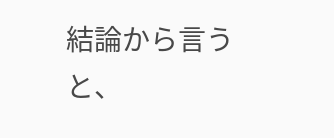結論から言うと、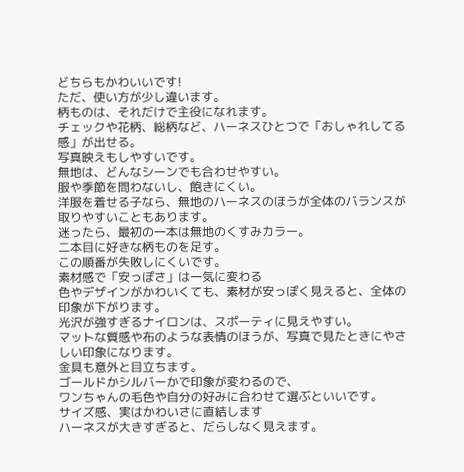どちらもかわいいです!
ただ、使い方が少し違います。
柄ものは、それだけで主役になれます。
チェックや花柄、総柄など、ハーネスひとつで「おしゃれしてる感」が出せる。
写真映えもしやすいです。
無地は、どんなシーンでも合わせやすい。
服や季節を問わないし、飽きにくい。
洋服を着せる子なら、無地のハーネスのほうが全体のバランスが取りやすいこともあります。
迷ったら、最初の一本は無地のくすみカラー。
二本目に好きな柄ものを足す。
この順番が失敗しにくいです。
素材感で「安っぽさ」は一気に変わる
色やデザインがかわいくても、素材が安っぽく見えると、全体の印象が下がります。
光沢が強すぎるナイロンは、スポーティに見えやすい。
マットな質感や布のような表情のほうが、写真で見たときにやさしい印象になります。
金具も意外と目立ちます。
ゴールドかシルバーかで印象が変わるので、
ワンちゃんの毛色や自分の好みに合わせて選ぶといいです。
サイズ感、実はかわいさに直結します
ハーネスが大きすぎると、だらしなく見えます。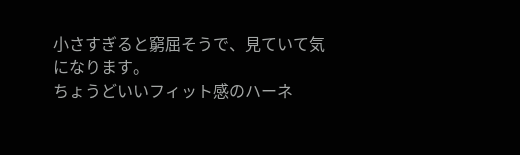小さすぎると窮屈そうで、見ていて気になります。
ちょうどいいフィット感のハーネ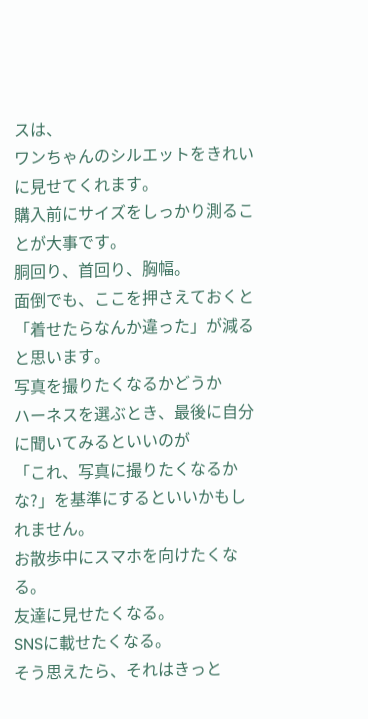スは、
ワンちゃんのシルエットをきれいに見せてくれます。
購入前にサイズをしっかり測ることが大事です。
胴回り、首回り、胸幅。
面倒でも、ここを押さえておくと
「着せたらなんか違った」が減ると思います。
写真を撮りたくなるかどうか
ハーネスを選ぶとき、最後に自分に聞いてみるといいのが
「これ、写真に撮りたくなるかな?」を基準にするといいかもしれません。
お散歩中にスマホを向けたくなる。
友達に見せたくなる。
SNSに載せたくなる。
そう思えたら、それはきっと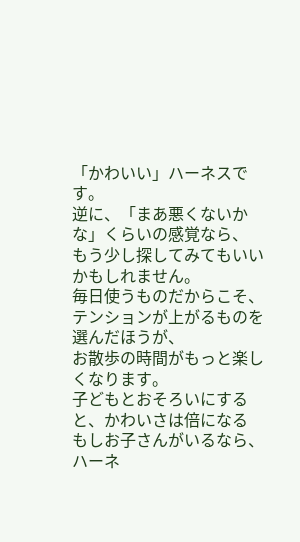「かわいい」ハーネスです。
逆に、「まあ悪くないかな」くらいの感覚なら、
もう少し探してみてもいいかもしれません。
毎日使うものだからこそ、テンションが上がるものを選んだほうが、
お散歩の時間がもっと楽しくなります。
子どもとおそろいにすると、かわいさは倍になる
もしお子さんがいるなら、
ハーネ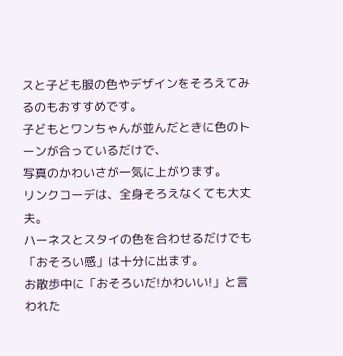スと子ども服の色やデザインをそろえてみるのもおすすめです。
子どもとワンちゃんが並んだときに色のトーンが合っているだけで、
写真のかわいさが一気に上がります。
リンクコーデは、全身そろえなくても大丈夫。
ハーネスとスタイの色を合わせるだけでも
「おそろい感」は十分に出ます。
お散歩中に「おそろいだ!かわいい!」と言われた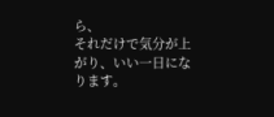ら、
それだけで気分が上がり、いい一日になります。